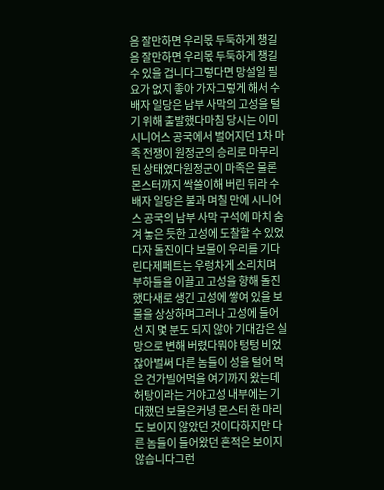음 잘만하면 우리몫 두둑하게 챙길
음 잘만하면 우리몫 두둑하게 챙길 수 있을 겁니다그렇다면 망설일 필요가 없지 좋아 가자그렇게 해서 수배자 일당은 남부 사막의 고성을 털기 위해 출발했다마침 당시는 이미 시니어스 공국에서 벌어지던 1차 마족 전쟁이 원정군의 승리로 마무리된 상태였다원정군이 마족은 물론 몬스터까지 싹쓸이해 버린 뒤라 수배자 일당은 불과 며칠 만에 시니어스 공국의 남부 사막 구석에 마치 숨겨 놓은 듯한 고성에 도찰할 수 있었다자 돌진이다 보물이 우리를 기다린다제페트는 우렁차게 소리치며 부하들을 이끌고 고성을 향해 돌진했다새로 생긴 고성에 쌓여 있을 보물을 상상하며그러나 고성에 들어선 지 몇 분도 되지 않아 기대감은 실망으로 변해 버렸다뭐야 텅텅 비었잖아벌써 다른 놈들이 성을 털어 먹은 건가빌어먹을 여기까지 왔는데 허탕이라는 거야고성 내부에는 기대했던 보물은커녕 몬스터 한 마리도 보이지 않았던 것이다하지만 다른 놈들이 들어왔던 흔적은 보이지 않습니다그런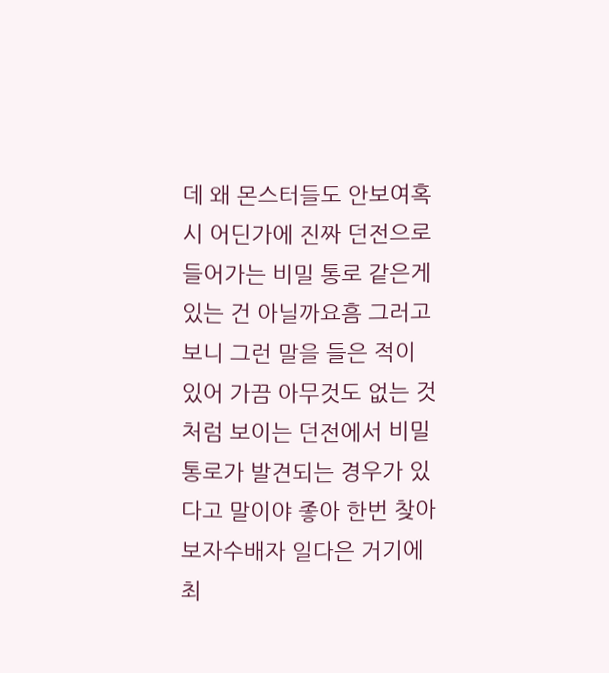데 왜 몬스터들도 안보여혹시 어딘가에 진짜 던전으로 들어가는 비밀 통로 같은게 있는 건 아닐까요흠 그러고 보니 그런 말을 들은 적이 있어 가끔 아무것도 없는 것처럼 보이는 던전에서 비밀 통로가 발견되는 경우가 있다고 말이야 좋아 한번 찾아보자수배자 일다은 거기에 최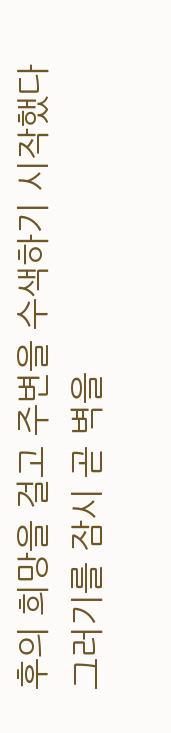후의 희망을 걸고 주변을 수색하기 시작했다 그러기를 잠시 곧 벽을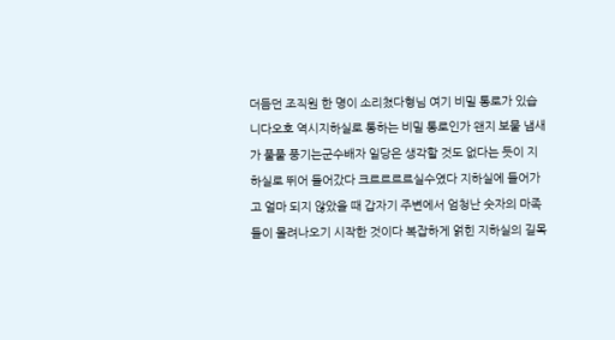더듬던 조직원 한 명이 소리쳤다형님 여기 비밀 통로가 있습니다오호 역시지하실로 통하는 비밀 통로인가 왠지 보물 냄새가 풀풀 풍기는군수배자 일당은 생각할 것도 없다는 듯이 지하실로 뛰어 들어갔다 크르르르르실수였다 지하실에 들어가고 얼마 되지 않았을 때 갑자기 주변에서 엄청난 숫자의 마족들이 몰려나오기 시작한 것이다 복잡하게 얽힌 지하실의 길목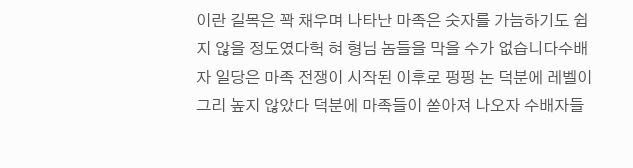이란 길목은 꽉 채우며 나타난 마족은 숫자를 가늠하기도 쉽지 않을 정도였다헉 혀 형님 놈들을 막을 수가 없습니다수배자 일당은 마족 전쟁이 시작된 이후로 펑펑 논 덕분에 레벨이 그리 높지 않았다 덕분에 마족들이 쏟아져 나오자 수배자들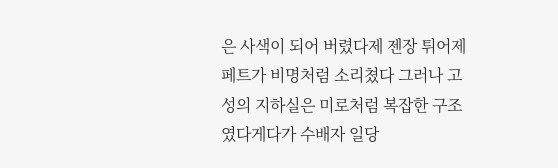은 사색이 되어 버렸다제 젠장 튀어제페트가 비명처럼 소리쳤다 그러나 고성의 지하실은 미로처럼 복잡한 구조였다게다가 수배자 일당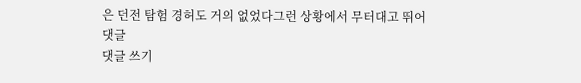은 던전 탐험 경허도 거의 없었다그런 상황에서 무터대고 뛰어
댓글
댓글 쓰기